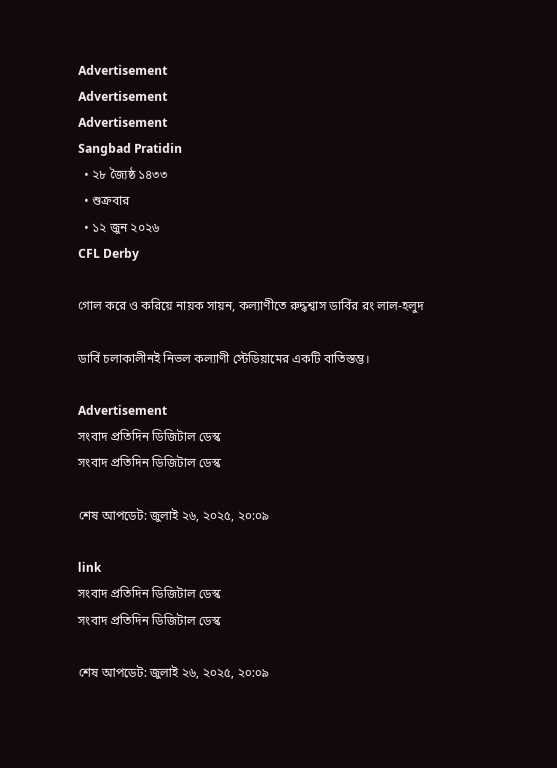Advertisement
Advertisement
Advertisement
Sangbad Pratidin
  • ২৮ জ্যৈষ্ঠ ১৪৩৩
  • শুক্রবার
  • ১২ জুন ২০২৬
CFL Derby

গোল করে ও করিয়ে নায়ক সায়ন, কল্যাণীতে রুদ্ধশ্বাস ডার্বির রং লাল-হলুদ

ডার্বি চলাকালীনই নিভল কল্যাণী স্টেডিয়ামের একটি বাতিস্তম্ভ।

Advertisement
সংবাদ প্রতিদিন ডিজিটাল ডেস্ক
সংবাদ প্রতিদিন ডিজিটাল ডেস্ক

শেষ আপডেট: জুলাই ২৬, ২০২৫, ২০:০৯

link
সংবাদ প্রতিদিন ডিজিটাল ডেস্ক
সংবাদ প্রতিদিন ডিজিটাল ডেস্ক

শেষ আপডেট: জুলাই ২৬, ২০২৫, ২০:০৯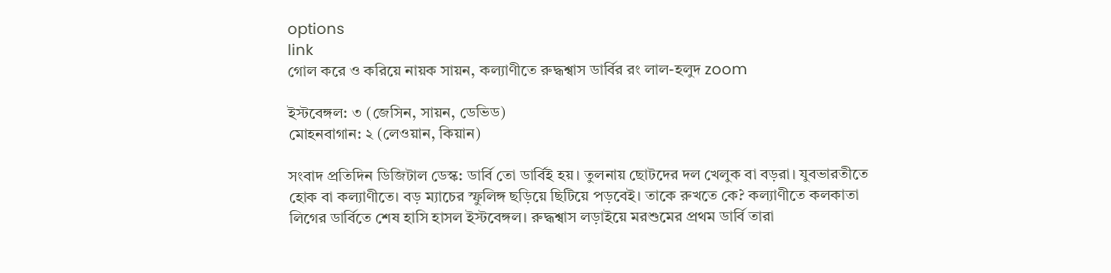options
link
গোল করে ও করিয়ে নায়ক সায়ন, কল্যাণীতে রুদ্ধশ্বাস ডার্বির রং লাল-হলুদ zoom

ইস্টবেঙ্গল: ৩ (জেসিন, সায়ন, ডেভিড)
মোহনবাগান: ২ (লেওয়ান, কিয়ান)

সংবাদ প্রতিদিন ডিজিটাল ডেস্ক: ডার্বি তো ডার্বিই হয়। তুলনায় ছোটদের দল খেলুক বা বড়রা। যুবভারতীতে হোক বা কল্যাণীতে। বড় ম্যাচের স্ফুলিঙ্গ ছড়িয়ে ছিটিয়ে পড়বেই। তাকে রুখতে কে? কল্যাণীতে কলকাতা লিগের ডার্বিতে শেষ হাসি হাসল ইস্টবেঙ্গল। রুদ্ধশ্বাস লড়াইয়ে মরশুমের প্রথম ডার্বি তারা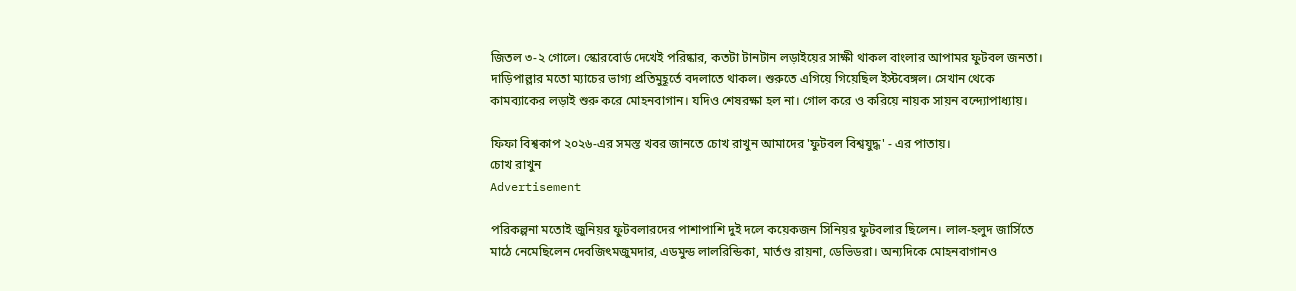জিতল ৩-২ গোলে। স্কোরবোর্ড দেখেই পরিষ্কার, কতটা টানটান লড়াইয়ের সাক্ষী থাকল বাংলার আপামর ফুটবল জনতা। দাড়িপাল্লার মতো ম্যাচের ভাগ্য প্রতিমুহূর্তে বদলাতে থাকল। শুরুতে এগিয়ে গিয়েছিল ইস্টবেঙ্গল। সেখান থেকে কামব্যাকের লড়াই শুরু করে মোহনবাগান। যদিও শেষরক্ষা হল না। গোল করে ও করিয়ে নায়ক সায়ন বন্দ্যোপাধ্যায়।

ফিফা বিশ্বকাপ ২০২৬-এর সমস্ত খবর জানতে চোখ রাখুন আমাদের 'ফুটবল বিশ্বযুদ্ধ' - এর পাতায়।
চোখ রাখুন
Advertisement

পরিকল্পনা মতোই জুনিয়র ফুটবলারদের পাশাপাশি দুই দলে কয়েকজন সিনিয়র ফুটবলার ছিলেন। লাল-হলুদ জার্সিতে মাঠে নেমেছিলেন দেবজিৎমজুমদার, এডমুন্ড লালরিন্ডিকা, মার্তণ্ড রায়না, ডেভিডরা। অন্যদিকে মোহনবাগানও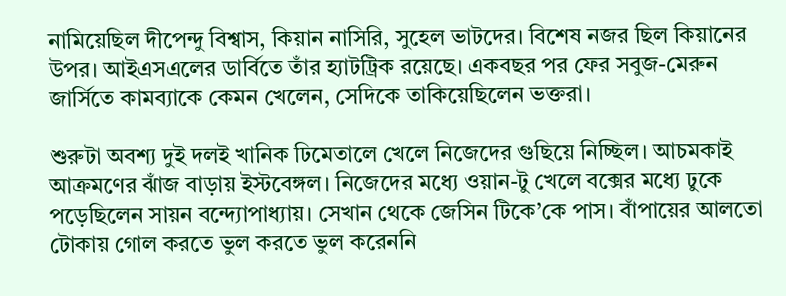নামিয়েছিল দীপেন্দু বিশ্বাস, কিয়ান নাসিরি, সুহেল ভাটদের। বিশেষ নজর ছিল কিয়ানের উপর। আইএসএলের ডার্বিতে তাঁর হ্যাটট্রিক রয়েছে। একবছর পর ফের সবুজ-মেরুন জার্সিতে কামব্যাকে কেমন খেলেন, সেদিকে তাকিয়েছিলেন ভক্তরা।

শুরুটা অবশ্য দুই দলই খানিক ঢিমেতালে খেলে নিজেদের গুছিয়ে নিচ্ছিল। আচমকাই আক্রমণের ঝাঁজ বাড়ায় ইস্টবেঙ্গল। নিজেদের মধ্যে ওয়ান-টু খেলে বক্সের মধ্যে ঢুকে পড়েছিলেন সায়ন বন্দ্যোপাধ্যায়। সেখান থেকে জেসিন টিকে’কে পাস। বাঁপায়ের আলতো টোকায় গোল করতে ভুল করতে ভুল করেননি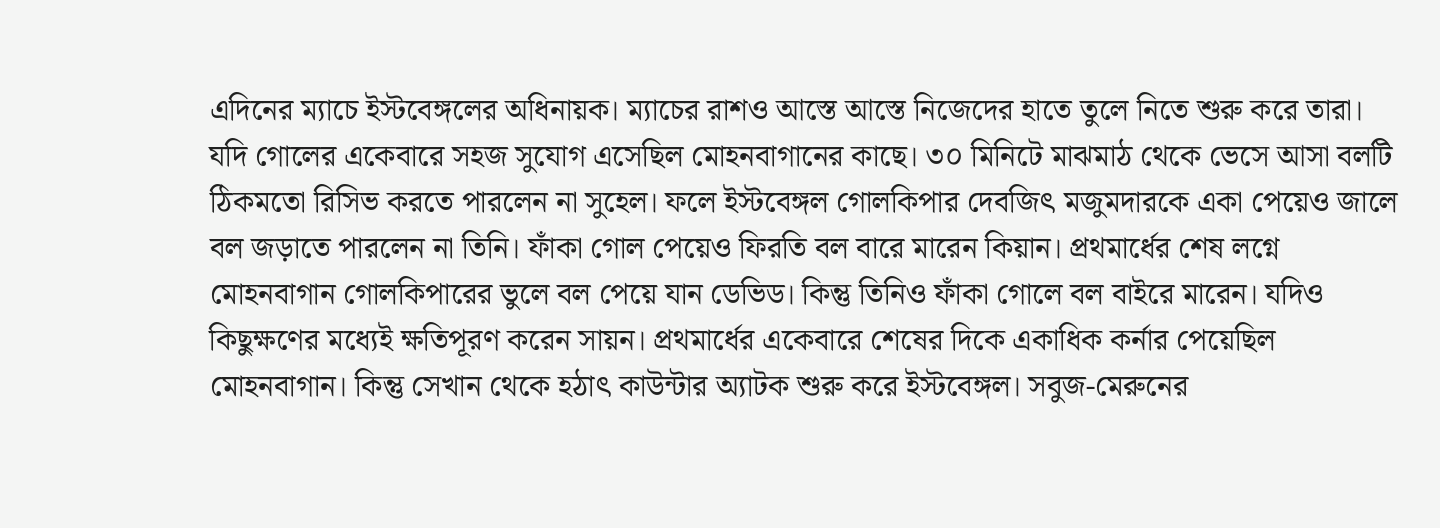এদিনের ম্যাচে ইস্টবেঙ্গলের অধিনায়ক। ম্যাচের রাশও আস্তে আস্তে নিজেদের হাতে তুলে নিতে শুরু করে তারা। যদি গোলের একেবারে সহজ সুযোগ এসেছিল মোহনবাগানের কাছে। ৩০ মিনিটে মাঝমাঠ থেকে ভেসে আসা বলটি ঠিকমতো রিসিভ করতে পারলেন না সুহেল। ফলে ইস্টবেঙ্গল গোলকিপার দেবজিৎ মজুমদারকে একা পেয়েও জালে বল জড়াতে পারলেন না তিনি। ফাঁকা গোল পেয়েও ফিরতি বল বারে মারেন কিয়ান। প্রথমার্ধের শেষ লগ্নে মোহনবাগান গোলকিপারের ভুলে বল পেয়ে যান ডেভিড। কিন্তু তিনিও ফাঁকা গোলে বল বাইরে মারেন। যদিও কিছুক্ষণের মধ্যেই ক্ষতিপূরণ করেন সায়ন। প্রথমার্ধের একেবারে শেষের দিকে একাধিক কর্নার পেয়েছিল মোহনবাগান। কিন্তু সেখান থেকে হঠাৎ কাউন্টার অ্যাটক শুরু করে ইস্টবেঙ্গল। সবুজ-মেরুনের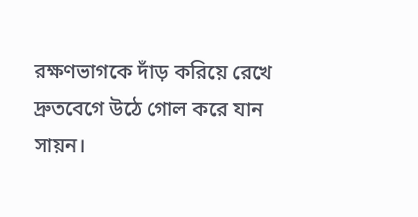রক্ষণভাগকে দাঁড় করিয়ে রেখে দ্রুতবেগে উঠে গোল করে যান সায়ন।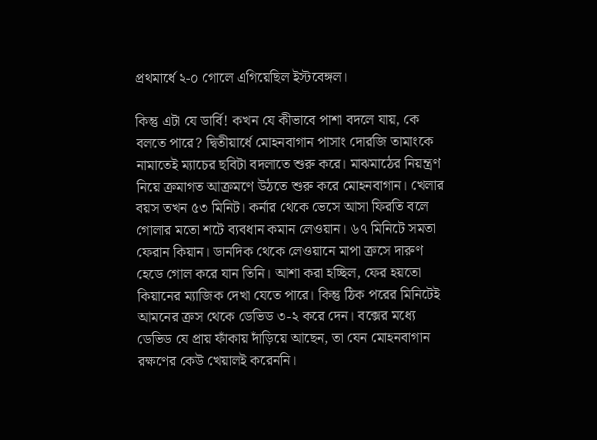প্রথমার্ধে ২-০ গোলে এগিয়েছিল ইস্টবেঙ্গল।

কিন্তু এটা যে ডার্বি! কখন যে কীভাবে পাশা বদলে যায়, কে বলতে পারে? দ্বিতীয়ার্ধে মোহনবাগান পাসাং দোরজি তামাংকে নামাতেই ম্যাচের ছবিটা বদলাতে শুরু করে। মাঝমাঠের নিয়ন্ত্রণ নিয়ে ক্রমাগত আক্রমণে উঠতে শুরু করে মোহনবাগান। খেলার বয়স তখন ৫৩ মিনিট। কর্নার থেকে ভেসে আসা ফিরতি বলে গোলার মতো শটে ব্যবধান কমান লেওয়ান। ৬৭ মিনিটে সমতা ফেরান কিয়ান। ডানদিক থেকে লেওয়ানে মাপা ক্রসে দারুণ হেডে গোল করে যান তিনি। আশা করা হচ্ছিল, ফের হয়তো কিয়ানের ম্যাজিক দেখা যেতে পারে। কিন্তু ঠিক পরের মিনিটেই আমনের ক্রস থেকে ডেভিড ৩-২ করে দেন। বক্সের মধ্যে ডেভিড যে প্রায় ফাঁকায় দাঁড়িয়ে আছেন, তা যেন মোহনবাগান রক্ষণের কেউ খেয়ালই করেননি।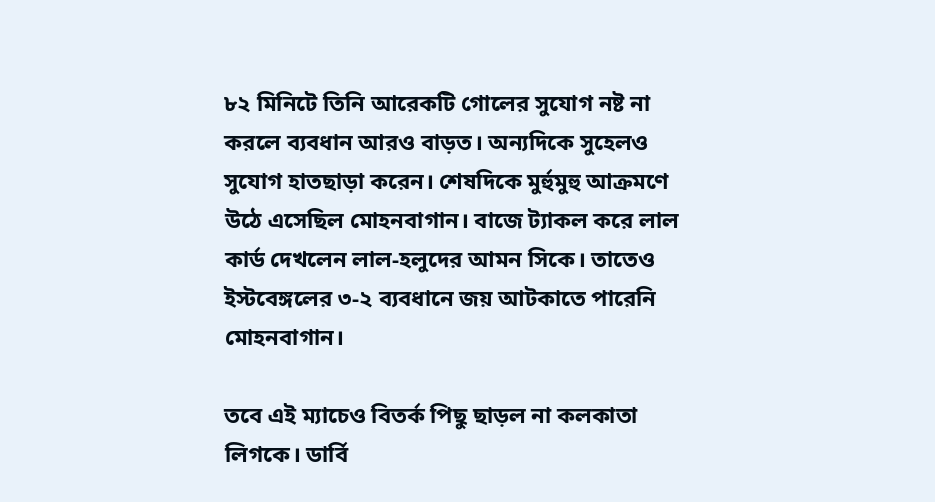৮২ মিনিটে তিনি আরেকটি গোলের সুযোগ নষ্ট না করলে ব্যবধান আরও বাড়ত। অন্যদিকে সুহেলও সুযোগ হাতছাড়া করেন। শেষদিকে মুর্হুমুহু আক্রমণে উঠে এসেছিল মোহনবাগান। বাজে ট্যাকল করে লাল কার্ড দেখলেন লাল-হলুদের আমন সিকে। তাতেও ইস্টবেঙ্গলের ৩-২ ব্যবধানে জয় আটকাতে পারেনি মোহনবাগান।

তবে এই ম্যাচেও বিতর্ক পিছু ছাড়ল না কলকাতা লিগকে। ডার্বি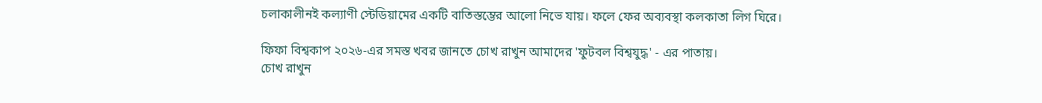চলাকালীনই কল্যাণী স্টেডিয়ামের একটি বাতিস্তম্ভের আলো নিভে যায়। ফলে ফের অব্যবস্থা কলকাতা লিগ ঘিরে।

ফিফা বিশ্বকাপ ২০২৬-এর সমস্ত খবর জানতে চোখ রাখুন আমাদের 'ফুটবল বিশ্বযুদ্ধ' - এর পাতায়।
চোখ রাখুন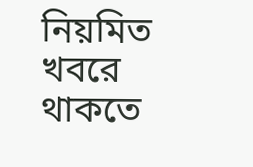নিয়মিত খবরে থাকতে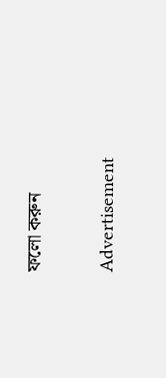ফলো করুন

Advertisement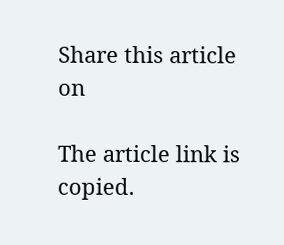Share this article on

The article link is copied.